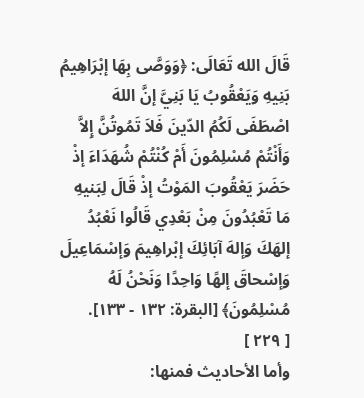قَالَ الله تَعَالَى: ﴿وَوَصَّى بِهَا إبْرَاهِيمُ بَنِيهِ وَيَعْقُوبُ يَا بَنِيَّ إنَّ اللهَ اصْطَفَى لَكُمُ الدّينَ فَلاَ تَمُوتُنَّ إِلاَّ وَأَنْتُمْ مُسْلِمُونَ أَمْ كُنْتُمْ شُهَدَاءَ إذْ حَضَرَ يَعْقُوبَ المَوْتُ إذْ قَالَ لِبَنيهِ مَا تَعْبُدُونَ مِنْ بَعْدِي قَالُوا نَعْبُدُ إلهَكَ وَإلهَ آبَائِكَ إبْراهِيمَ وَإسْمَاعِيلَ وَإسْحاقَ إلهًا وَاحِدًا وَنَحْنُ لَهُ مُسْلِمُونَ﴾ [البقرة: ١٣٢ - ١٣٣].
[ ٢٢٩ ]
وأما الأحاديث فمنها: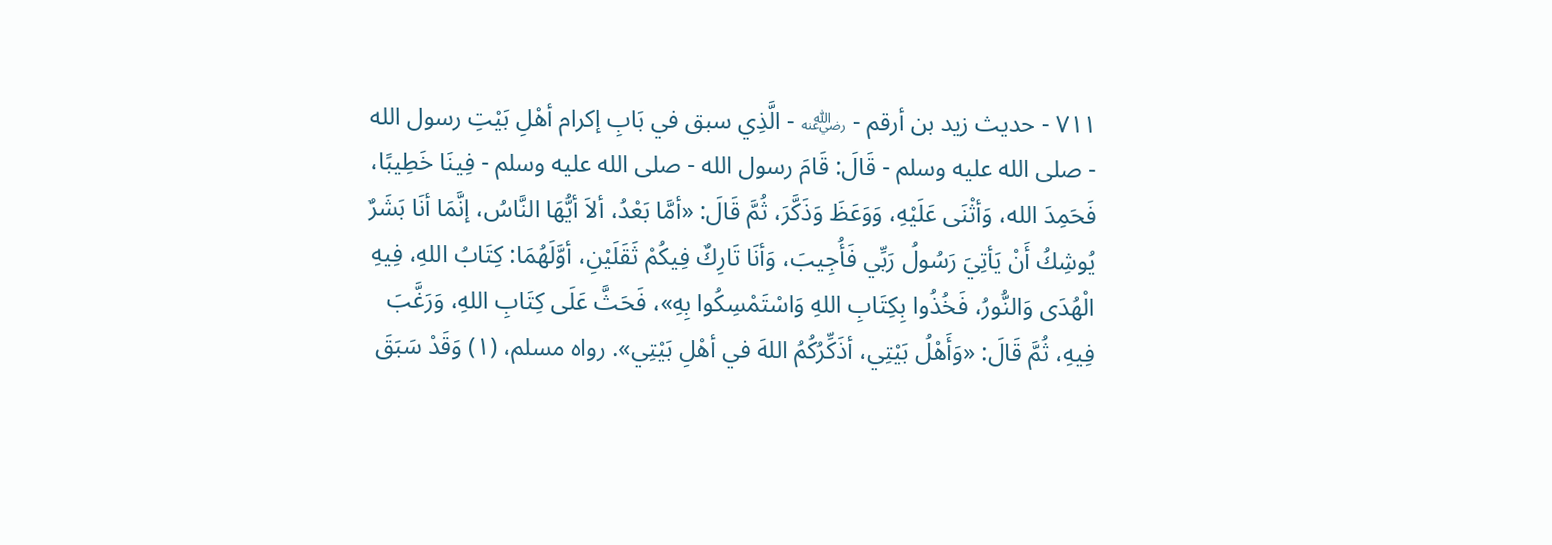٧١١ - حديث زيد بن أرقم - ﵁ - الَّذِي سبق في بَابِ إكرام أهْلِ بَيْتِ رسول الله - صلى الله عليه وسلم - قَالَ: قَامَ رسول الله - صلى الله عليه وسلم - فِينَا خَطِيبًا، فَحَمِدَ الله، وَأثْنَى عَلَيْهِ، وَوَعَظَ وَذَكَّرَ، ثُمَّ قَالَ: «أمَّا بَعْدُ، ألاَ أيُّهَا النَّاسُ، إنَّمَا أنَا بَشَرٌ يُوشِكُ أَنْ يَأتِيَ رَسُولُ رَبِّي فَأُجِيبَ، وَأنَا تَارِكٌ فِيكُمْ ثَقَلَيْنِ، أوَّلَهُمَا: كِتَابُ اللهِ، فِيهِ الْهُدَى وَالنُّورُ، فَخُذُوا بِكِتَابِ اللهِ وَاسْتَمْسِكُوا بِهِ»، فَحَثَّ عَلَى كِتَابِ اللهِ، وَرَغَّبَ فِيهِ، ثُمَّ قَالَ: «وَأَهْلُ بَيْتِي، أذَكِّرُكُمُ اللهَ في أهْلِ بَيْتِي». رواه مسلم، (١) وَقَدْ سَبَقَ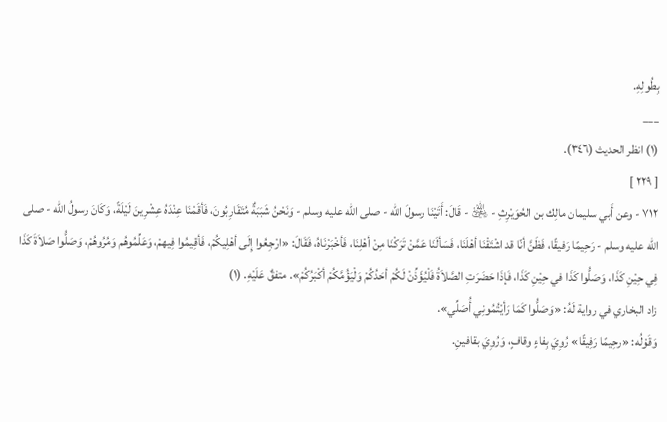بِطُولِهِ.
___
(١) انظر الحديث (٣٤٦).
[ ٢٢٩ ]
٧١٢ - وعن أَبي سليمان مالِك بن الحُوَيْرِثِ - ﵁ - قَالَ: أَتَيْنَا رسولَ الله - صلى الله عليه وسلم - وَنَحْنُ شَبَبَةٌ مُتَقَارِبُونَ، فَأقَمْنَا عِنْدَهُ عِشْرِينَ لَيْلَةً، وَكَانَ رسولُ الله - صلى الله عليه وسلم - رَحِيمًا رَفيقًا، فَظَنَّ أنّا قد اشْتَقْنَا أهْلَنَا، فَسَألَنَا عَمَّنْ تَرَكْنَا مِنْ أهْلِنَا، فَأخْبَرْنَاهُ، فَقَالَ: «ارْجِعُوا إِلَى أهْلِيكُمْ، فَأقِيمُوا فِيهمْ، وَعَلِّمُوهُم وَمُرُوهُمْ، وَصَلُّوا صَلاَةَ كَذَا فِي حِيْنِ كَذَا، وَصَلُّوا كَذَا في حِيْنِ كَذَا، فَإذَا حَضَرَتِ الصَّلاَةُ فَلْيُؤَذِّنْ لَكُمْ أحَدُكُمْ وَلْيَؤُمَّكُمْ أكْبَرُكُمْ». متفقٌ عَلَيْهِ. (١)
زاد البخاري في رواية لَهُ: «وَصَلُّوا كَمَا رَأيْتُمُونِي أُصَلِّي».
وَقَوْلُه: «رحِيمًا رَفِيقًا» رُوِيَ بِفاءٍ وقافٍ، وَرُوِيَ بقافينِ.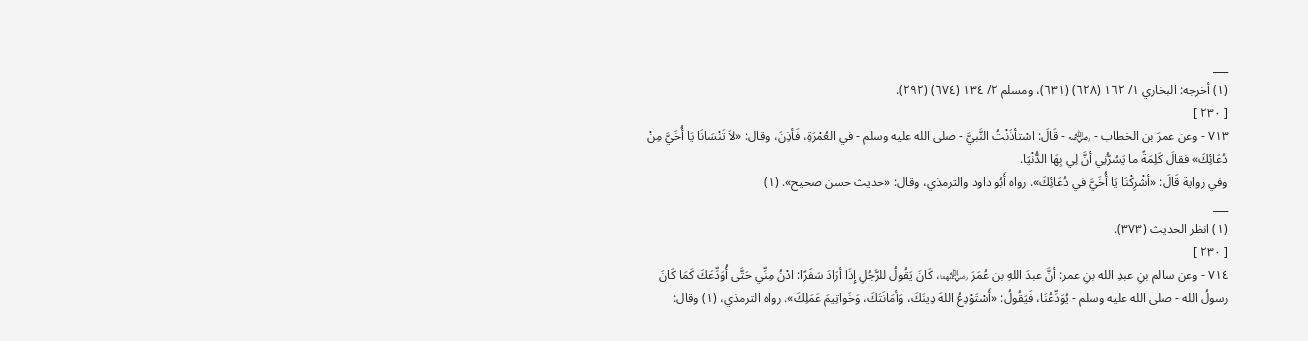___
(١) أخرجه: البخاري ١/ ١٦٢ (٦٢٨) (٦٣١)، ومسلم ٢/ ١٣٤ (٦٧٤) (٢٩٢).
[ ٢٣٠ ]
٧١٣ - وعن عمرَ بن الخطاب - ﵁ - قَالَ: اسْتأذَنْتُ النَّبيَّ - صلى الله عليه وسلم - في العُمْرَةِ، فَأذِنَ، وقال: «لاَ تَنْسَانَا يَا أُخَيَّ مِنْ دُعَائِكَ» فقالَ كَلِمَةً ما يَسُرُّنِي أنَّ لِي بِهَا الدُّنْيَا.
وفي رواية قَالَ: «أشْرِكْنَا يَا أُخَيَّ في دُعَائِكَ». رواه أَبُو داود والترمذي، وقال: «حديث حسن صحيح». (١)
___
(١) انظر الحديث (٣٧٣).
[ ٢٣٠ ]
٧١٤ - وعن سالم بنِ عبدِ الله بنِ عمر: أنَّ عبدَ اللهِ بن عُمَرَ ﵄، كَانَ يَقُولُ للرَّجُلِ إِذَا أرَادَ سَفَرًا: ادْنُ مِنِّي حَتَّى أُوَدِّعَكَ كَمَا كَانَ رسولُ الله - صلى الله عليه وسلم - يُوَدِّعُنَا، فَيَقُولُ: «أَسْتَوْدِعُ اللهَ دِينَكَ، وَأمَانَتَكَ، وَخَواتِيمَ عَمَلِكَ». رواه الترمذي، (١) وقال: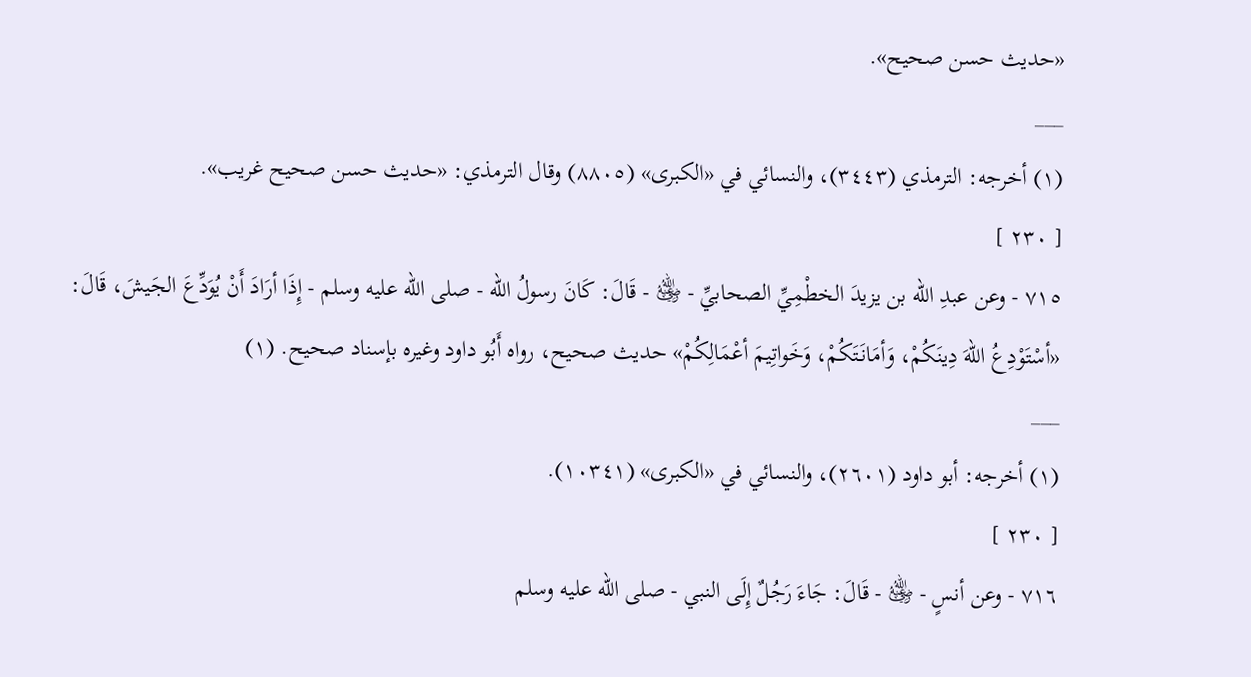«حديث حسن صحيح».
___
(١) أخرجه: الترمذي (٣٤٤٣)، والنسائي في «الكبرى» (٨٨٠٥) وقال الترمذي: «حديث حسن صحيح غريب».
[ ٢٣٠ ]
٧١٥ - وعن عبدِ الله بن يزيدَ الخطْمِيِّ الصحابيِّ - ﵁ - قَالَ: كَانَ رسولُ الله - صلى الله عليه وسلم - إِذَا أرَادَ أَنْ يُوَدِّعَ الجَيشَ، قَالَ: «أسْتَوْدِعُ اللهَ دِينَكُمْ، وَأمَانَتَكُمْ، وَخَواتِيمَ أعْمَالِكُمْ» حديث صحيح، رواه أَبُو داود وغيره بإسناد صحيح. (١)
___
(١) أخرجه: أبو داود (٢٦٠١)، والنسائي في «الكبرى» (١٠٣٤١).
[ ٢٣٠ ]
٧١٦ - وعن أنسٍ - ﵁ - قَالَ: جَاءَ رَجُلٌ إِلَى النبي - صلى الله عليه وسلم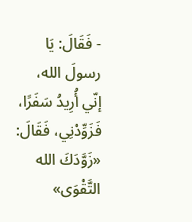- فَقَالَ: يَا رسولَ الله، إنّي أُرِيدُ سَفَرًا، فَزَوِّدْنِي، فَقَالَ: «زَوَّدَكَ الله التَّقْوَى»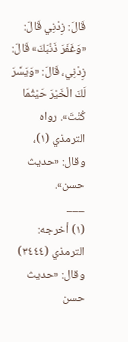قَالَ: زِدْنِي قَالَ: «وَغَفَرَ ذَنْبَكَ» قَالَ: زِدْنِي، قَالَ: «وَيَسَّرَ لَكَ الْخَيْرَ حَيْثُمَا كُنْتَ». رواه الترمذي (١)، وقال: «حديث حسن».
___
(١) أخرجه: الترمذي (٣٤٤٤) وقال: «حديث حسن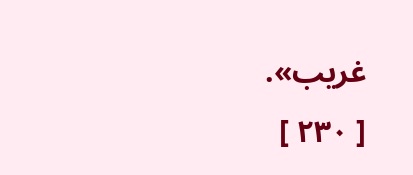غريب».
[ ٢٣٠ ]